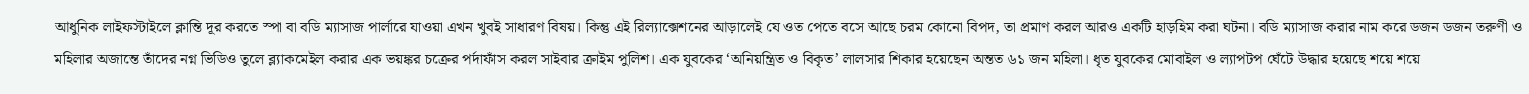আধুনিক লাইফস্টাইলে ক্লান্তি দূর করতে স্পা বা বডি ম্যাসাজ পার্লারে যাওয়া এখন খুবই সাধারণ বিষয়। কিন্তু এই রিল্যাক্সেশনের আড়ালেই যে ওত পেতে বসে আছে চরম কোনো বিপদ, তা প্রমাণ করল আরও একটি হাড়হিম করা ঘটনা। বডি ম্যাসাজ করার নাম করে ডজন ডজন তরুণী ও মহিলার অজান্তে তাঁদের নগ্ন ভিডিও তুলে ব্ল্যাকমেইল করার এক ভয়ঙ্কর চক্রের পর্দাফাঁস করল সাইবার ক্রাইম পুলিশ। এক যুবকের ‘অনিয়ন্ত্রিত ও বিকৃত’ লালসার শিকার হয়েছেন অন্তত ৬১ জন মহিলা। ধৃত যুবকের মোবাইল ও ল্যাপটপ ঘেঁটে উদ্ধার হয়েছে শয়ে শয়ে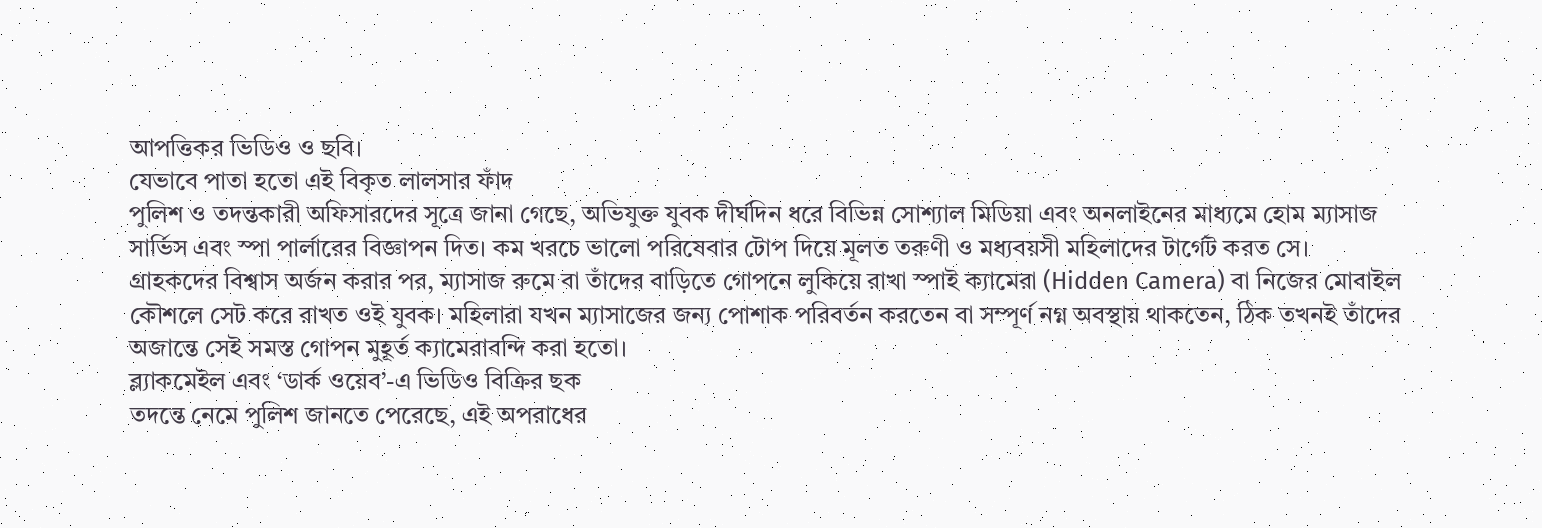আপত্তিকর ভিডিও ও ছবি।
যেভাবে পাতা হতো এই বিকৃত লালসার ফাঁদ
পুলিশ ও তদন্তকারী অফিসারদের সূত্রে জানা গেছে, অভিযুক্ত যুবক দীর্ঘদিন ধরে বিভিন্ন সোশ্যাল মিডিয়া এবং অনলাইনের মাধ্যমে হোম ম্যাসাজ সার্ভিস এবং স্পা পার্লারের বিজ্ঞাপন দিত। কম খরচে ভালো পরিষেবার টোপ দিয়ে মূলত তরুণী ও মধ্যবয়সী মহিলাদের টার্গেট করত সে।
গ্রাহকদের বিশ্বাস অর্জন করার পর, ম্যাসাজ রুমে বা তাঁদের বাড়িতে গোপনে লুকিয়ে রাখা স্পাই ক্যামেরা (Hidden Camera) বা নিজের মোবাইল কৌশলে সেট করে রাখত ওই যুবক। মহিলারা যখন ম্যাসাজের জন্য পোশাক পরিবর্তন করতেন বা সম্পূর্ণ নগ্ন অবস্থায় থাকতেন, ঠিক তখনই তাঁদের অজান্তে সেই সমস্ত গোপন মুহূর্ত ক্যামেরাবন্দি করা হতো।
ব্ল্যাকমেইল এবং ‘ডার্ক ওয়েব’-এ ভিডিও বিক্রির ছক
তদন্তে নেমে পুলিশ জানতে পেরেছে, এই অপরাধের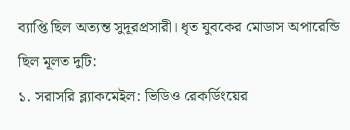ব্যাপ্তি ছিল অত্যন্ত সুদূরপ্রসারী। ধৃত যুবকের মোডাস অপারেন্ডি ছিল মূলত দুটি:
১. সরাসরি ব্ল্যাকমেইল: ভিডিও রেকর্ডিংয়ের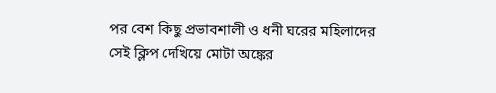পর বেশ কিছু প্রভাবশালী ও ধনী ঘরের মহিলাদের সেই ক্লিপ দেখিয়ে মোটা অঙ্কের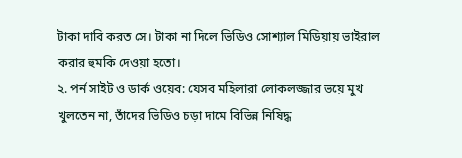টাকা দাবি করত সে। টাকা না দিলে ভিডিও সোশ্যাল মিডিয়ায় ভাইরাল করার হুমকি দেওয়া হতো।
২. পর্ন সাইট ও ডার্ক ওয়েব: যেসব মহিলারা লোকলজ্জার ভয়ে মুখ খুলতেন না, তাঁদের ভিডিও চড়া দামে বিভিন্ন নিষিদ্ধ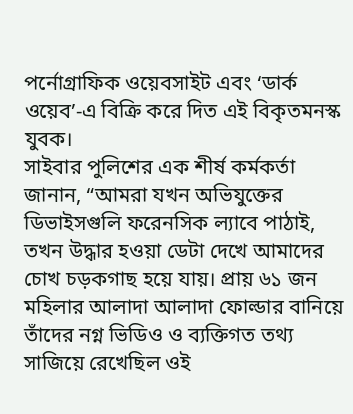পর্নোগ্রাফিক ওয়েবসাইট এবং ‘ডার্ক ওয়েব’-এ বিক্রি করে দিত এই বিকৃতমনস্ক যুবক।
সাইবার পুলিশের এক শীর্ষ কর্মকর্তা জানান, “আমরা যখন অভিযুক্তের ডিভাইসগুলি ফরেনসিক ল্যাবে পাঠাই, তখন উদ্ধার হওয়া ডেটা দেখে আমাদের চোখ চড়কগাছ হয়ে যায়। প্রায় ৬১ জন মহিলার আলাদা আলাদা ফোল্ডার বানিয়ে তাঁদের নগ্ন ভিডিও ও ব্যক্তিগত তথ্য সাজিয়ে রেখেছিল ওই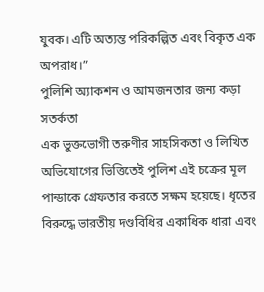যুবক। এটি অত্যন্ত পরিকল্পিত এবং বিকৃত এক অপরাধ।”
পুলিশি অ্যাকশন ও আমজনতার জন্য কড়া সতর্কতা
এক ভুক্তভোগী তরুণীর সাহসিকতা ও লিখিত অভিযোগের ভিত্তিতেই পুলিশ এই চক্রের মূল পান্ডাকে গ্রেফতার করতে সক্ষম হয়েছে। ধৃতের বিরুদ্ধে ভারতীয় দণ্ডবিধির একাধিক ধারা এবং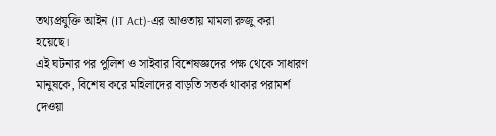তথ্যপ্রযুক্তি আইন (IT Act)-এর আওতায় মামলা রুজু করা হয়েছে।
এই ঘটনার পর পুলিশ ও সাইবার বিশেষজ্ঞদের পক্ষ থেকে সাধারণ মানুষকে, বিশেষ করে মহিলাদের বাড়তি সতর্ক থাকার পরামর্শ দেওয়া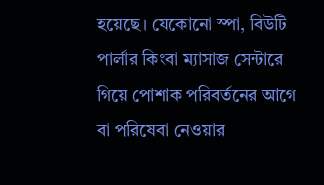হয়েছে। যেকোনো স্পা, বিউটি পার্লার কিংবা ম্যাসাজ সেন্টারে গিয়ে পোশাক পরিবর্তনের আগে বা পরিষেবা নেওয়ার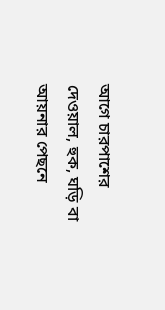আগে চারপাশের দেওয়াল, হুক, ঘড়ি বা আয়নার পেছনে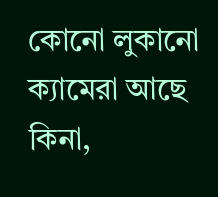কোনো লুকানো ক্যামেরা আছে কিনা,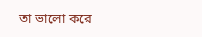তা ভালো করে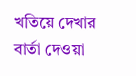খতিয়ে দেখার বার্তা দেওয়া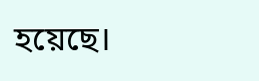হয়েছে।